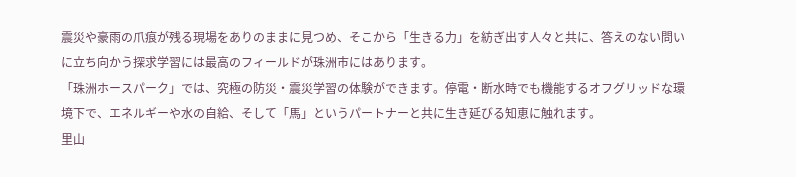震災や豪雨の爪痕が残る現場をありのままに見つめ、そこから「生きる力」を紡ぎ出す人々と共に、答えのない問いに立ち向かう探求学習には最高のフィールドが珠洲市にはあります。
「珠洲ホースパーク」では、究極の防災・震災学習の体験ができます。停電・断水時でも機能するオフグリッドな環境下で、エネルギーや水の自給、そして「馬」というパートナーと共に生き延びる知恵に触れます。
里山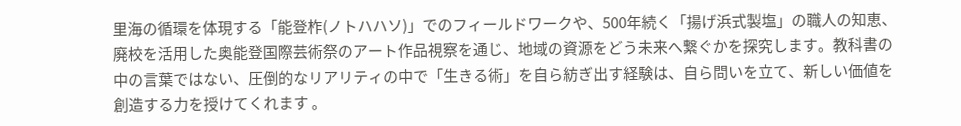里海の循環を体現する「能登柞(ノトハハソ)」でのフィールドワークや、500年続く「揚げ浜式製塩」の職人の知恵、廃校を活用した奥能登国際芸術祭のアート作品視察を通じ、地域の資源をどう未来へ繋ぐかを探究します。教科書の中の言葉ではない、圧倒的なリアリティの中で「生きる術」を自ら紡ぎ出す経験は、自ら問いを立て、新しい価値を創造する力を授けてくれます 。